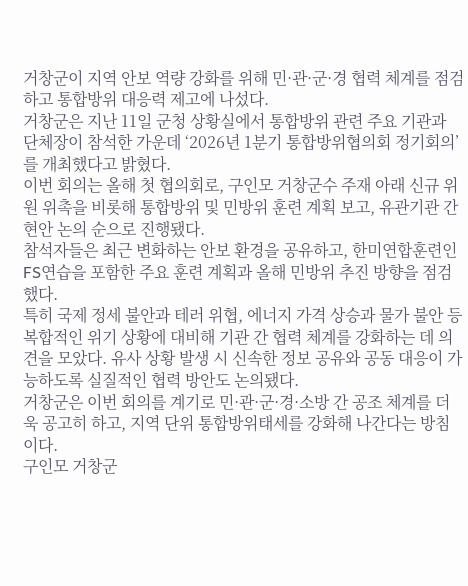거창군이 지역 안보 역량 강화를 위해 민·관·군·경 협력 체계를 점검하고 통합방위 대응력 제고에 나섰다.
거창군은 지난 11일 군청 상황실에서 통합방위 관련 주요 기관과 단체장이 참석한 가운데 ‘2026년 1분기 통합방위협의회 정기회의’를 개최했다고 밝혔다.
이번 회의는 올해 첫 협의회로, 구인모 거창군수 주재 아래 신규 위원 위촉을 비롯해 통합방위 및 민방위 훈련 계획 보고, 유관기관 간 현안 논의 순으로 진행됐다.
참석자들은 최근 변화하는 안보 환경을 공유하고, 한미연합훈련인 FS연습을 포함한 주요 훈련 계획과 올해 민방위 추진 방향을 점검했다.
특히 국제 정세 불안과 테러 위협, 에너지 가격 상승과 물가 불안 등 복합적인 위기 상황에 대비해 기관 간 협력 체계를 강화하는 데 의견을 모았다. 유사 상황 발생 시 신속한 정보 공유와 공동 대응이 가능하도록 실질적인 협력 방안도 논의됐다.
거창군은 이번 회의를 계기로 민·관·군·경·소방 간 공조 체계를 더욱 공고히 하고, 지역 단위 통합방위태세를 강화해 나간다는 방침이다.
구인모 거창군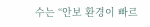수는 “안보 환경이 빠르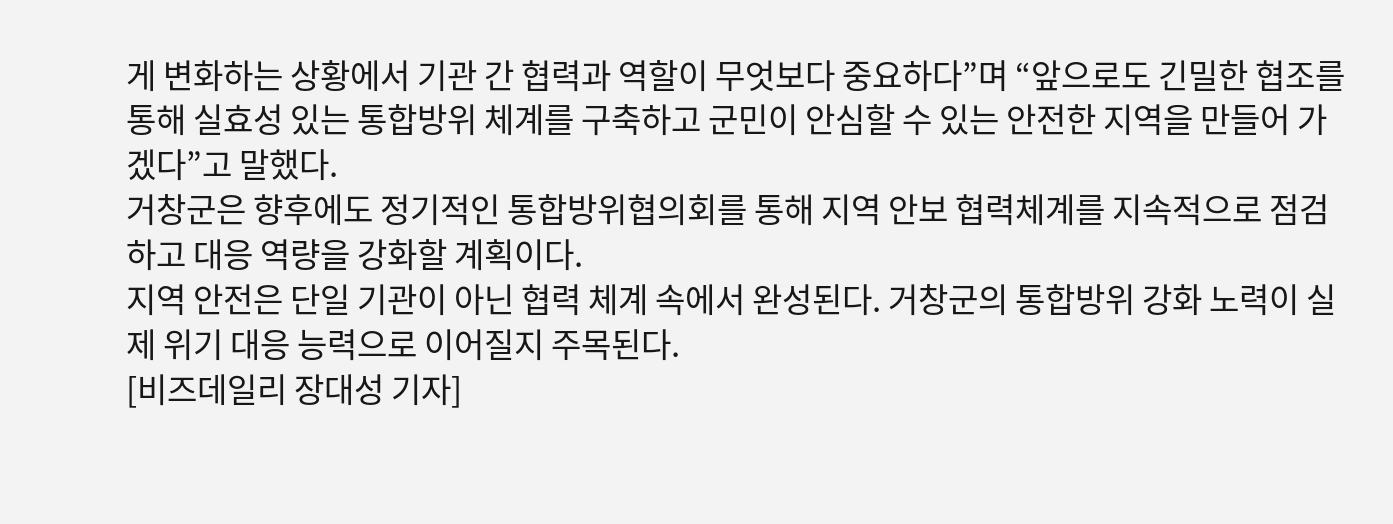게 변화하는 상황에서 기관 간 협력과 역할이 무엇보다 중요하다”며 “앞으로도 긴밀한 협조를 통해 실효성 있는 통합방위 체계를 구축하고 군민이 안심할 수 있는 안전한 지역을 만들어 가겠다”고 말했다.
거창군은 향후에도 정기적인 통합방위협의회를 통해 지역 안보 협력체계를 지속적으로 점검하고 대응 역량을 강화할 계획이다.
지역 안전은 단일 기관이 아닌 협력 체계 속에서 완성된다. 거창군의 통합방위 강화 노력이 실제 위기 대응 능력으로 이어질지 주목된다.
[비즈데일리 장대성 기자]